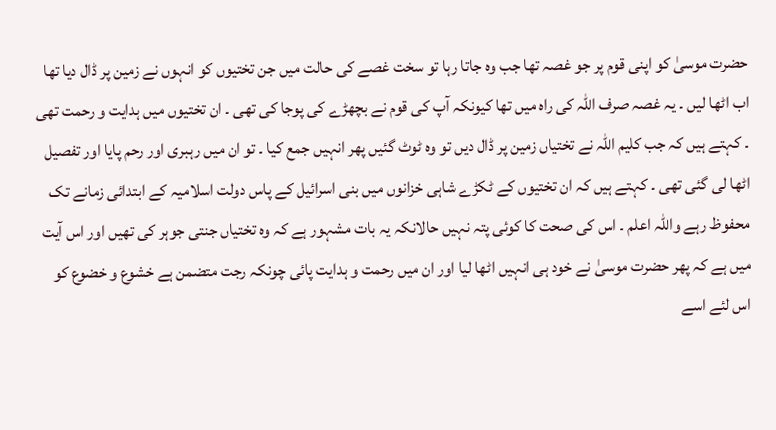حضرت موسیٰ کو اپنی قوم پر جو غصہ تھا جب وہ جاتا رہا تو سخت غصے کی حالت میں جن تختیوں کو انہوں نے زمین پر ڈال دیا تھا اب اٹھا لیں ۔ یہ غصہ صرف اللہ کی راہ میں تھا کیونکہ آپ کی قوم نے بچھڑے کی پوجا کی تھی ۔ ان تختیوں میں ہدایت و رحمت تھی ۔ کہتے ہیں کہ جب کلیم اللہ نے تختیاں زمین پر ڈال دیں تو وہ ٹوٹ گئیں پھر انہیں جمع کیا ۔ تو ان میں رہبری اور رحم پایا اور تفصیل اٹھا لی گئی تھی ۔ کہتے ہیں کہ ان تختیوں کے ٹکڑے شاہی خزانوں میں بنی اسرائیل کے پاس دولت اسلامیہ کے ابتدائی زمانے تک محفوظ رہے واللہ اعلم ۔ اس کی صحت کا کوئی پتہ نہیں حالانکہ یہ بات مشہور ہے کہ وہ تختیاں جنتی جوہر کی تھیں اور اس آیت میں ہے کہ پھر حضرت موسیٰ نے خود ہی انہیں اٹھا لیا اور ان میں رحمت و ہدایت پائی چونکہ رجت متضمن ہے خشوع و خضوع کو اس لئے اسے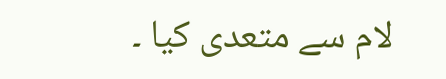لام سے متعدی کیا ۔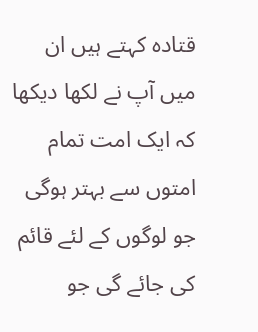قتادہ کہتے ہیں ان میں آپ نے لکھا دیکھا کہ ایک امت تمام امتوں سے بہتر ہوگی جو لوگوں کے لئے قائم کی جائے گی جو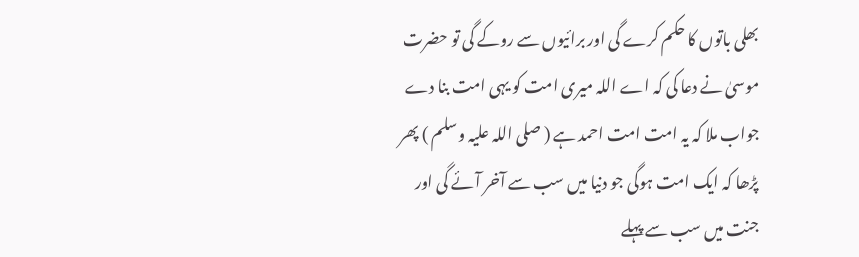بھلی باتوں کا حکم کرے گی اور برائیوں سے روکے گی تو حضرت موسیٰ نے دعا کی کہ اے اللہ میری امت کو یہی امت بنا دے جواب ملا کہ یہ امت امت احمد ہے ( صلی اللہ علیہ وسلم ) پھر پڑھا کہ ایک امت ہوگی جو دنیا میں سب سے آخر آئے گی اور جنت میں سب سے پہلے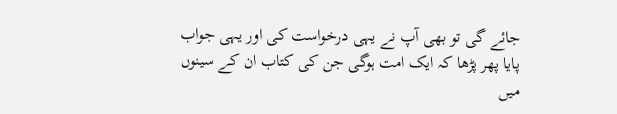جائے گی تو بھی آپ نے یہی درخواست کی اور یہی جواب پایا پھر پڑھا کہ ایک امت ہوگی جن کی کتاب ان کے سینوں میں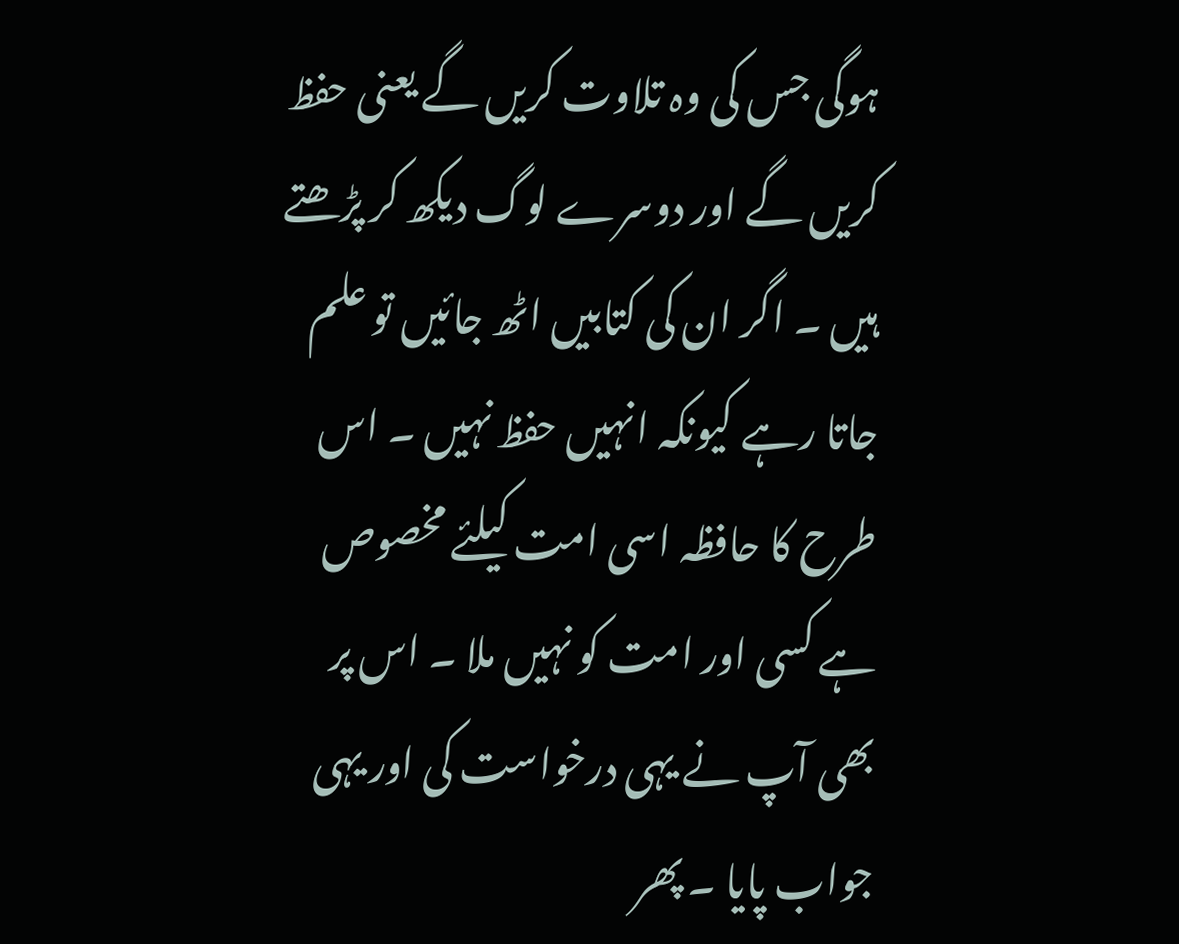ہوگی جس کی وہ تلاوت کریں گے یعنی حفظ کریں گے اور دوسرے لوگ دیکھ کر پڑھتے ہیں ۔ اگر ان کی کتابیں اٹھ جائیں تو علم جاتا رہے کیونکہ انہیں حفظ نہیں ۔ اس طرح کا حافظہ اسی امت کیلئے مخصوص ہے کسی اور امت کو نہیں ملا ۔ اس پر بھی آپ نے یہی درخواست کی اور یہی جواب پایا ۔ پھر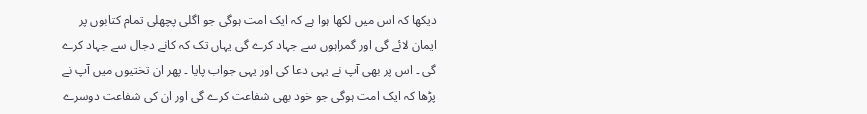دیکھا کہ اس میں لکھا ہوا ہے کہ ایک امت ہوگی جو اگلی پچھلی تمام کتابوں پر ایمان لائے گی اور گمراہوں سے جہاد کرے گی یہاں تک کہ کانے دجال سے جہاد کرے گی ۔ اس پر بھی آپ نے یہی دعا کی اور یہی جواب پایا ۔ پھر ان تختیوں میں آپ نے پڑھا کہ ایک امت ہوگی جو خود بھی شفاعت کرے گی اور ان کی شفاعت دوسرے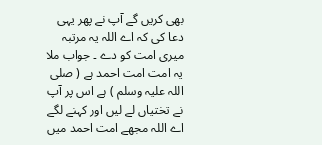بھی کریں گے آپ نے پھر یہی دعا کی کہ اے اللہ یہ مرتبہ میری امت کو دے ۔ جواب ملا یہ امت امت احمد ہے ( صلی اللہ علیہ وسلم ) ہے اس پر آپ نے تختیاں لے لیں اور کہنے لگے اے اللہ مجھے امت احمد میں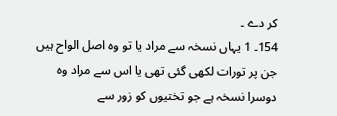کر دے ۔
154۔ 1 یہاں نسخہ سے مراد یا تو وہ اصل الواح ہیں جن پر تورات لکھی گئی تھی یا اس سے مراد وہ دوسرا نسخہ ہے جو تختیوں کو زور سے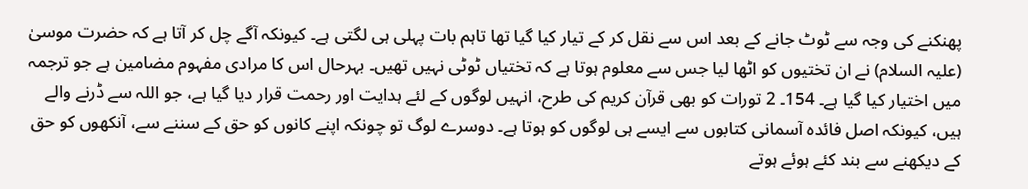پھنکنے کی وجہ سے ٹوٹ جانے کے بعد اس سے نقل کر کے تیار کیا گیا تھا تاہم بات پہلی ہی لگتی ہے۔ کیونکہ آگے چل کر آتا ہے کہ حضرت موسیٰ (علیہ السلام) نے ان تختیوں کو اٹھا لیا جس سے معلوم ہوتا ہے کہ تختیاں ٹوٹی نہیں تھیں۔ بہرحال اس کا مرادی مفہوم مضامین ہے جو ترجمہ میں اختیار کیا گیا ہے۔ 154۔ 2 تورات کو بھی قرآن کریم کی طرح، انہیں لوگوں کے لئے ہدایت اور رحمت قرار دیا گیا ہے، جو اللہ سے ڈرنے والے ہیں، کیونکہ اصل فائدہ آسمانی کتابوں سے ایسے ہی لوگوں کو ہوتا ہے۔ دوسرے لوگ تو چونکہ اپنے کانوں کو حق کے سننے سے، آنکھوں کو حق کے دیکھنے سے بند کئے ہوئے ہوتے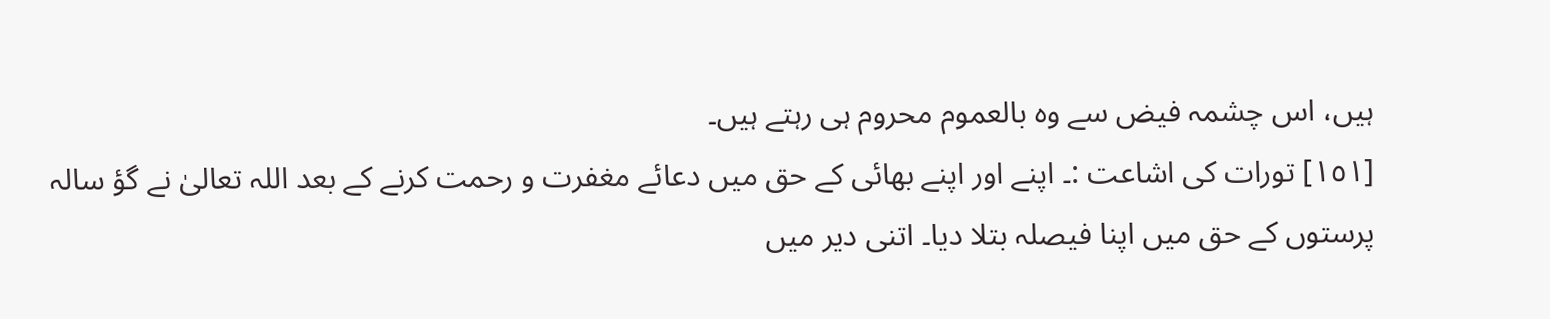ہیں، اس چشمہ فیض سے وہ بالعموم محروم ہی رہتے ہیں۔
[١٥١] تورات کی اشاعت :۔ اپنے اور اپنے بھائی کے حق میں دعائے مغفرت و رحمت کرنے کے بعد اللہ تعالیٰ نے گؤ سالہ پرستوں کے حق میں اپنا فیصلہ بتلا دیا۔ اتنی دیر میں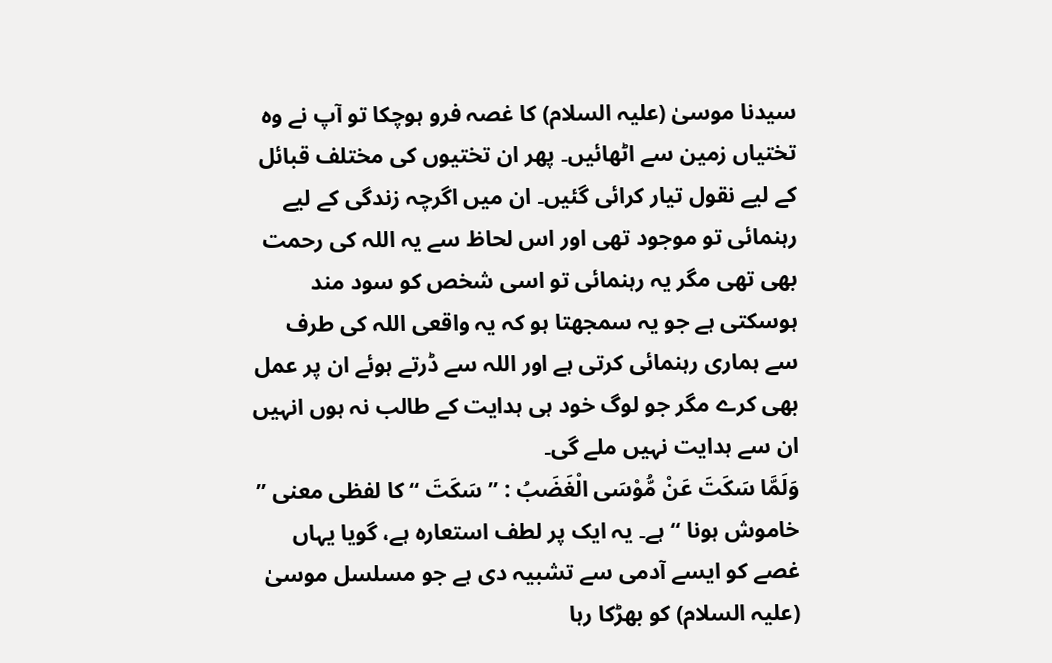سیدنا موسیٰ (علیہ السلام) کا غصہ فرو ہوچکا تو آپ نے وہ تختیاں زمین سے اٹھائیں۔ پھر ان تختیوں کی مختلف قبائل کے لیے نقول تیار کرائی گئیں۔ ان میں اگرچہ زندگی کے لیے رہنمائی تو موجود تھی اور اس لحاظ سے یہ اللہ کی رحمت بھی تھی مگر یہ رہنمائی تو اسی شخص کو سود مند ہوسکتی ہے جو یہ سمجھتا ہو کہ یہ واقعی اللہ کی طرف سے ہماری رہنمائی کرتی ہے اور اللہ سے ڈرتے ہوئے ان پر عمل بھی کرے مگر جو لوگ خود ہی ہدایت کے طالب نہ ہوں انہیں ان سے ہدایت نہیں ملے گی۔
وَلَمَّا سَكَتَ عَنْ مُّوْسَى الْغَضَبُ : ” سَكَتَ “ کا لفظی معنی ” خاموش ہونا “ ہے۔ یہ ایک پر لطف استعارہ ہے، گویا یہاں غصے کو ایسے آدمی سے تشبیہ دی ہے جو مسلسل موسیٰ (علیہ السلام) کو بھڑکا رہا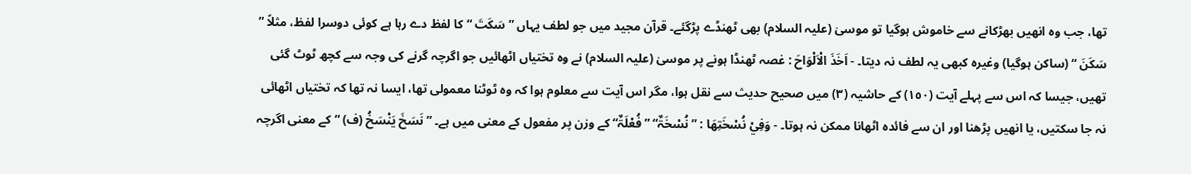تھا، جب وہ انھیں بھڑکانے سے خاموش ہوگیا تو موسیٰ (علیہ السلام) بھی ٹھنڈے پڑگئے۔ قرآن مجید میں جو لطف یہاں ” سَكَتَ “ کا لفظ دے رہا ہے کوئی دوسرا لفظ، مثلاً ” سَکَنَ “ (ساکن ہوگیا) وغیرہ کبھی یہ لطف نہ دیتا۔ - اَخَذَ الْاَلْوَاحَ : غصہ ٹھنڈا ہونے پر موسیٰ (علیہ السلام) نے وہ تختیاں اٹھائیں جو اگرچہ گرنے کی وجہ سے کچھ ٹوٹ گئی تھیں، جیسا کہ اس سے پہلے آیت (١٥٠) کے حاشیہ (٣) میں صحیح حدیث سے نقل ہوا، مگر اس آیت سے معلوم ہوا کہ وہ ٹوٹنا معمولی تھا، ایسا نہ تھا کہ تختیاں اٹھائی نہ جا سکتیں، یا انھیں پڑھنا اور ان سے فائدہ اٹھانا ممکن نہ ہوتا۔ - وَفِيْ نُسْخَتِهَا : ” نُسْخَۃٌ“ ” فُعْلَۃٌ“ کے وزن پر مفعول کے معنی میں ہے۔ ” نَسَخَ یَنْسَخُ (ف) “ کے معنی اگرچہ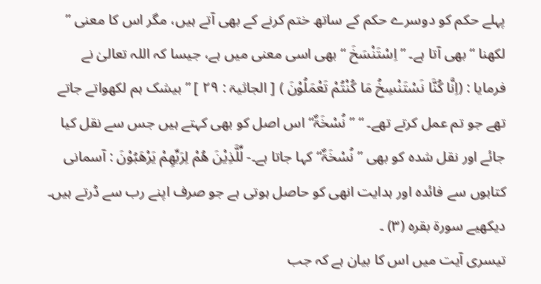پہلے حکم کو دوسرے حکم کے ساتھ ختم کرنے کے بھی آتے ہیں، مگر اس کا معنی ” لکھنا “ بھی آتا ہے۔ ” اِسْتَنْسَخَ “ بھی اسی معنی میں ہے، جیسا کہ اللہ تعالیٰ نے فرمایا : (اِنَّا كُنَّا نَسْتَنْسِخُ مَا كُنْتُمْ تَعْمَلُوْنَ ) [ الجاثیۃ : ٢٩ ] ” بیشک ہم لکھواتے جاتے تھے جو تم عمل کرتے تھے۔ “ ” نُسْخَۃٌ“ اس اصل کو بھی کہتے ہیں جس سے نقل کیا جائے اور نقل شدہ کو بھی ” نُسْخَۃٌ“ کہا جاتا ہے۔- لِّلَّذِيْنَ هُمْ لِرَبِّهِمْ يَرْهَبُوْنَ : آسمانی کتابوں سے فائدہ اور ہدایت انھی کو حاصل ہوتی ہے جو صرف اپنے رب سے ڈرتے ہیں۔ دیکھیے سورة بقرہ (٣) ۔
تیسری آیت میں اس کا بیان ہے کہ جب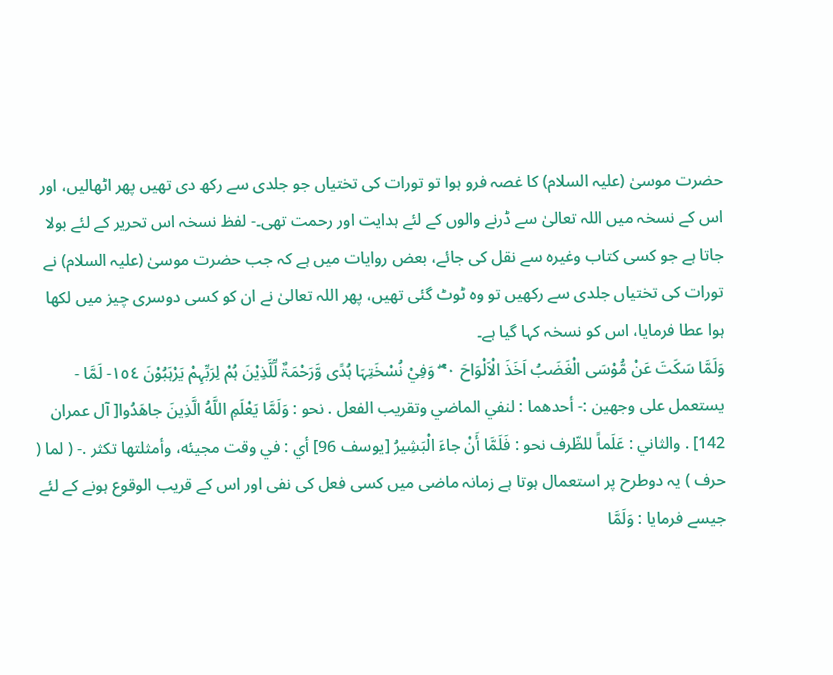حضرت موسیٰ (علیہ السلام) کا غصہ فرو ہوا تو تورات کی تختیاں جو جلدی سے رکھ دی تھیں پھر اٹھالیں، اور اس کے نسخہ میں اللہ تعالیٰ سے ڈرنے والوں کے لئے ہدایت اور رحمت تھی۔- لفظ نسخہ اس تحریر کے لئے بولا جاتا ہے جو کسی کتاب وغیرہ سے نقل کی جائے، بعض روایات میں ہے کہ جب حضرت موسیٰ (علیہ السلام) نے تورات کی تختیاں جلدی سے رکھیں تو وہ ٹوٹ گئی تھیں، پھر اللہ تعالیٰ نے ان کو کسی دوسری چیز میں لکھا ہوا عطا فرمایا، اس کو نسخہ کہا گیا ہے۔
وَلَمَّا سَكَتَ عَنْ مُّوْسَى الْغَضَبُ اَخَذَ الْاَلْوَاحَ ٠ ۚ ۖ وَفِيْ نُسْخَتِہَا ہُدًى وَّرَحْمَۃٌ لِّلَّذِيْنَ ہُمْ لِرَبِّہِمْ يَرْہَبُوْنَ ١٥٤- لَمَّا - يستعمل علی وجهين :- أحدهما : لنفي الماضي وتقریب الفعل . نحو : وَلَمَّا يَعْلَمِ اللَّهُ الَّذِينَ جاهَدُوا[ آل عمران 142] . والثاني : عَلَماً للظّرف نحو : فَلَمَّا أَنْ جاءَ الْبَشِيرُ [يوسف 96] أي : في وقت مجيئه، وأمثلتها تکثر .- ( لما ( حرف ) یہ دوطرح پر استعمال ہوتا ہے زمانہ ماضی میں کسی فعل کی نفی اور اس کے قریب الوقوع ہونے کے لئے جیسے فرمایا : وَلَمَّا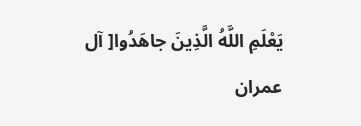يَعْلَمِ اللَّهُ الَّذِينَ جاهَدُوا[ آل عمران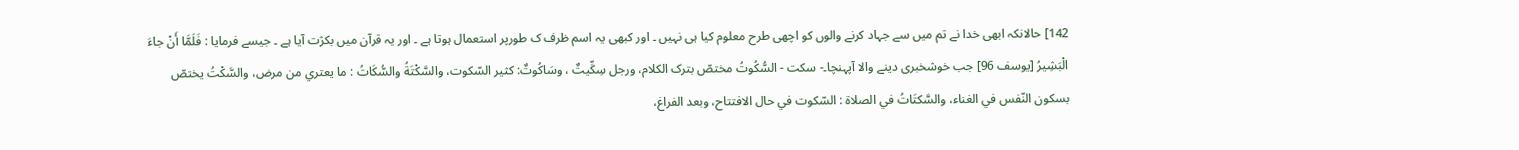142] حالانکہ ابھی خدا نے تم میں سے جہاد کرنے والوں کو اچھی طرح معلوم کیا ہی نہیں ۔ اور کبھی یہ اسم ظرف ک طورپر استعمال ہوتا ہے ۔ اور یہ قرآن میں بکژت آیا ہے ۔ جیسے فرمایا : فَلَمَّا أَنْ جاءَ الْبَشِيرُ [يوسف 96] جب خوشخبری دینے والا آپہنچا۔- سكت - السُّكُوتُ مختصّ بترک الکلام، ورجل سِكِّيتٌ ، وسَاكُوتٌ: كثير السّكوت، والسَّكْتَةُ والسُّكَاتُ : ما يعتري من مرض، والسَّكْتُ يختصّ بسکون النّفس في الغناء، والسَّكتَاتُ في الصلاة : السّكوت في حال الافتتاح، وبعد الفراغ،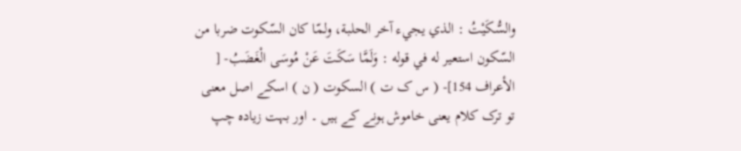والسُّكَيْتُ : الذي يجيء آخر الحلبة، ولمّا کان السّكوت ضربا من السّكون استعیر له في قوله : وَلَمَّا سَكَتَ عَنْ مُوسَى الْغَضَبُ- [ الأعراف 154]- ( س ک ت ) السکوت ( ن ) اسکے اصل معنی تو ترک کلام یعنی خاموش ہونے کے ہیں ۔ اور بہت زیادہ چپ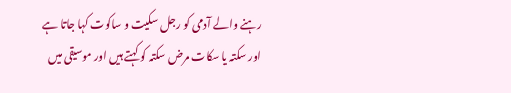رہنے والے آدمی کو رجل سکیت و ساکوت کہا جاتا ہے اور سکتہ یا سکات مرض سکتہ کو کہتے ہیں اور موسیقی میں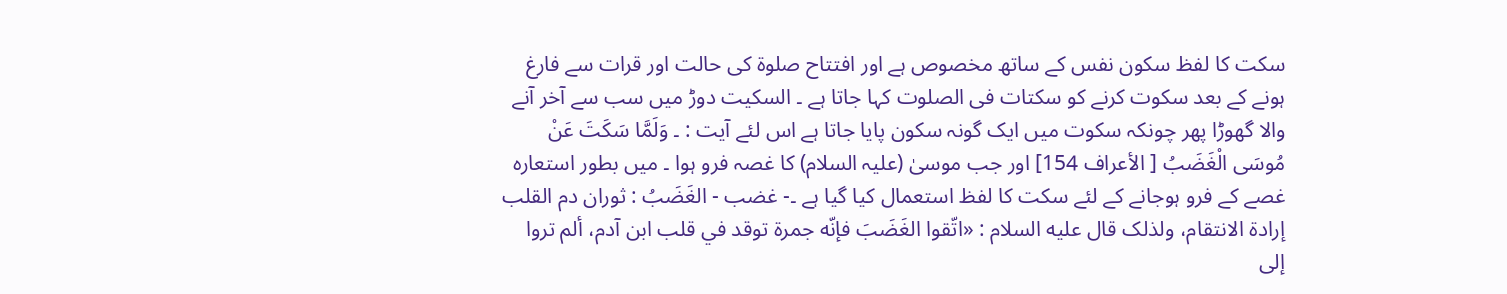سکت کا لفظ سکون نفس کے ساتھ مخصوص ہے اور افتتاح صلوۃ کی حالت اور قرات سے فارغ ہونے کے بعد سکوت کرنے کو سکتات فی الصلوت کہا جاتا ہے ۔ السکیت دوڑ میں سب سے آخر آنے والا گھوڑا پھر چونکہ سکوت میں ایک گونہ سکون پایا جاتا ہے اس لئے آیت : ۔ وَلَمَّا سَكَتَ عَنْ مُوسَى الْغَضَبُ [ الأعراف 154] اور جب موسیٰ (علیہ السلام) کا غصہ فرو ہوا ۔ میں بطور استعارہ غصے کے فرو ہوجانے کے لئے سکت کا لفظ استعمال کیا گیا ہے ۔- غضب - الغَضَبُ : ثوران دم القلب إرادة الانتقام، ولذلک قال عليه السلام : «اتّقوا الغَضَبَ فإنّه جمرة توقد في قلب ابن آدم، ألم تروا إلى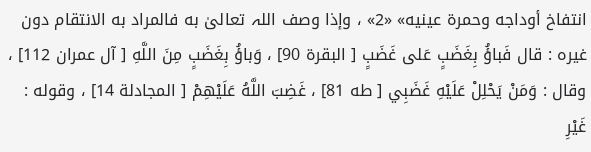انتفاخ أوداجه وحمرة عينيه» «2» ، وإذا وصف اللہ تعالیٰ به فالمراد به الانتقام دون غيره : قال فَباؤُ بِغَضَبٍ عَلى غَضَبٍ [ البقرة 90] ، وَباؤُ بِغَضَبٍ مِنَ اللَّهِ [ آل عمران 112] ، وقال : وَمَنْ يَحْلِلْ عَلَيْهِ غَضَبِي [ طه 81] ، غَضِبَ اللَّهُ عَلَيْهِمْ [ المجادلة 14] ، وقوله : غَيْرِ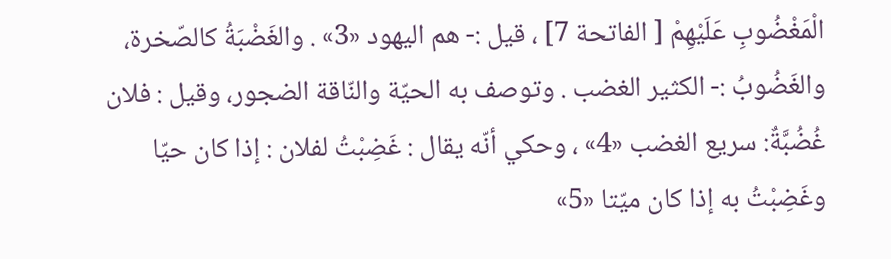الْمَغْضُوبِ عَلَيْهِمْ [ الفاتحة 7] ، قيل :- هم اليهود «3» . والغَضْبَةُ کالصّخرة، والغَضُوبُ :- الكثير الغضب . وتوصف به الحيّة والنّاقة الضجور، وقیل : فلان غُضُبَّةٌ: سریع الغضب «4» ، وحكي أنّه يقال : غَضِبْتُ لفلان : إذا کان حيّا وغَضِبْتُ به إذا کان ميّتا «5»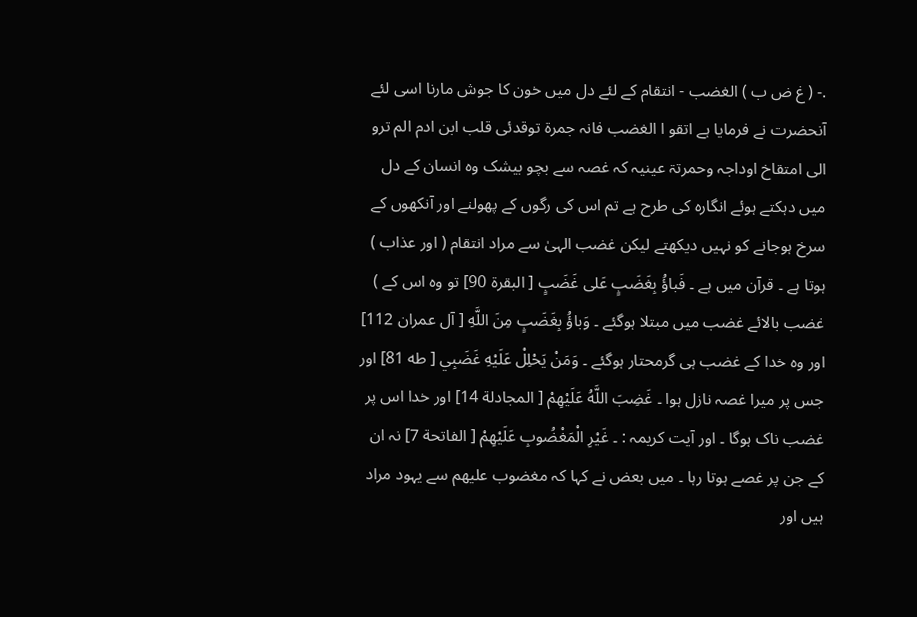.- ( غ ض ب ) الغضب - انتقام کے لئے دل میں خون کا جوش مارنا اسی لئے آنحضرت نے فرمایا ہے اتقو ا الغضب فانہ جمرۃ توقدئی قلب ابن ادم الم ترو الی امتقاخ اوداجہ وحمرتۃ عینیہ کہ غصہ سے بچو بیشک وہ انسان کے دل میں دہکتے ہوئے انگارہ کی طرح ہے تم اس کی رگوں کے پھولنے اور آنکھوں کے سرخ ہوجانے کو نہیں دیکھتے لیکن غضب الہیٰ سے مراد انتقام ( اور عذاب ) ہوتا ہے ۔ قرآن میں ہے ۔ فَباؤُ بِغَضَبٍ عَلى غَضَبٍ [ البقرة 90] تو وہ اس کے ) غضب بالائے غضب میں مبتلا ہوگئے ۔ وَباؤُ بِغَضَبٍ مِنَ اللَّهِ [ آل عمران 112] اور وہ خدا کے غضب ہی گرمحتار ہوگئے ۔ وَمَنْ يَحْلِلْ عَلَيْهِ غَضَبِي [ طه 81] اور جس پر میرا غصہ نازل ہوا ۔ غَضِبَ اللَّهُ عَلَيْهِمْ [ المجادلة 14] اور خدا اس پر غضب ناک ہوگا ۔ اور آیت کریمہ : ۔ غَيْرِ الْمَغْضُوبِ عَلَيْهِمْ [ الفاتحة 7] نہ ان کے جن پر غصے ہوتا رہا ۔ میں بعض نے کہا کہ مغضوب علیھم سے یہود مراد ہیں اور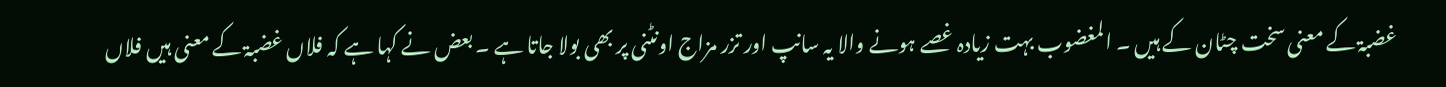غضبۃ کے معنی سخت چٹان کے ہیں ۔ المغضوب بہت زیادہ غصے ہونے والا یہ سانپ اور تزر مزاج اونٹنی پر بھی بولا جاتا ہے ۔ بعض نے کہا ہے کہ فلاں غضبۃ کے معنی ہیں فلاں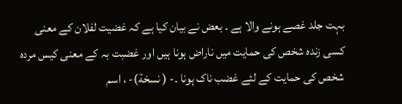بہت جلد غصے ہونے والا ہے ۔ بعض نے بیان کیا ہے کہ غضیت لفلان کے معنی کسی زندہ شخص کی حمایت میں ناراض ہونا ہیں اور غضبت بہ کے معنی کیس مردہ شخص کی حمایت کے لئے غضب ناک ہونا ۔- ( نسخة)- ، اسم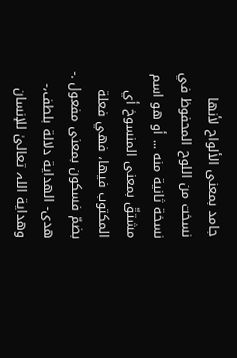جامد بمعنی الألواح لأنها نسخت من اللوح المحفوظ في نسخة ثانية منه ... أو هو اسم مشتقّ بمعنی المنسوخ أي المکتوب فيها، فهي فعلة بضمّ فسکون بمعنی مفعول .- هدى- الهداية دلالة بلطف،- وهداية اللہ تعالیٰ للإنسان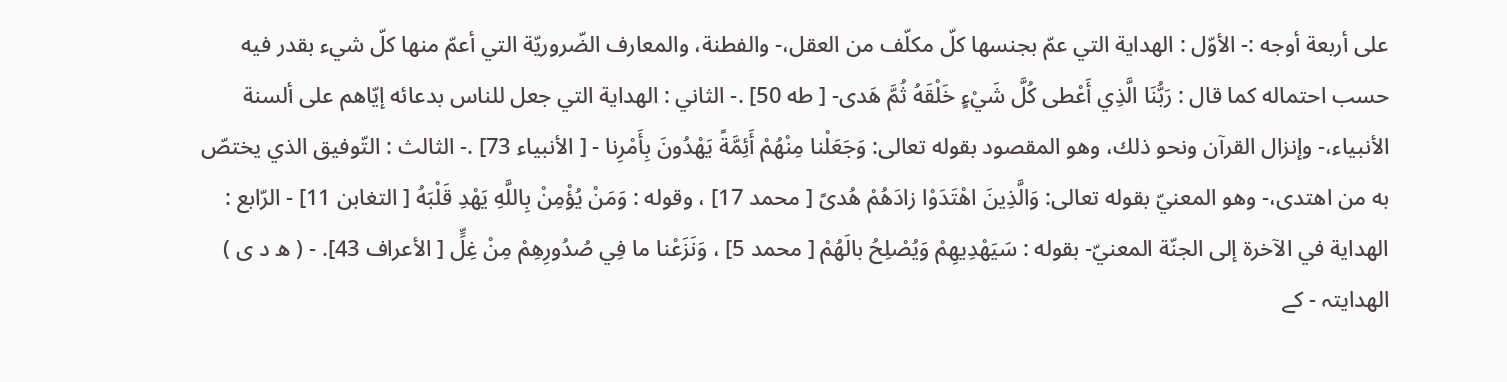علی أربعة أوجه :- الأوّل : الهداية التي عمّ بجنسها كلّ مكلّف من العقل،- والفطنة، والمعارف الضّروريّة التي أعمّ منها كلّ شيء بقدر فيه حسب احتماله كما قال : رَبُّنَا الَّذِي أَعْطى كُلَّ شَيْءٍ خَلْقَهُ ثُمَّ هَدى- [ طه 50] .- الثاني : الهداية التي جعل للناس بدعائه إيّاهم علی ألسنة الأنبیاء،- وإنزال القرآن ونحو ذلك، وهو المقصود بقوله تعالی: وَجَعَلْنا مِنْهُمْ أَئِمَّةً يَهْدُونَ بِأَمْرِنا - [ الأنبیاء 73] .- الثالث : التّوفیق الذي يختصّ به من اهتدی،- وهو المعنيّ بقوله تعالی: وَالَّذِينَ اهْتَدَوْا زادَهُمْ هُدىً [ محمد 17] ، وقوله : وَمَنْ يُؤْمِنْ بِاللَّهِ يَهْدِ قَلْبَهُ [ التغابن 11] - الرّابع : الهداية في الآخرة إلى الجنّة المعنيّ- بقوله : سَيَهْدِيهِمْ وَيُصْلِحُ بالَهُمْ [ محمد 5] ، وَنَزَعْنا ما فِي صُدُورِهِمْ مِنْ غِلٍّ [ الأعراف 43]. - ( ھ د ی ) الھدایتہ - کے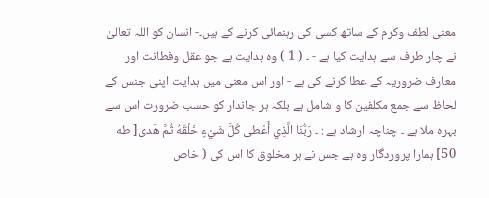معنی لطف وکرم کے ساتھ کسی کی رہنمائی کرنے کے ہیں۔- انسان کو اللہ تعالیٰ نے چار طرف سے ہدایت کیا ہے - ۔ ( 1 ) وہ ہدایت ہے جو عقل وفطانت اور معارف ضروریہ کے عطا کرنے کی ہے - اور اس معنی میں ہدایت اپنی جنس کے لحاظ سے جمع مکلفین کا و شامل ہے بلکہ ہر جاندار کو حسب ضرورت اس سے بہرہ ملا ہے ۔ چناچہ ارشاد ہے : ۔ رَبُّنَا الَّذِي أَعْطى كُلَّ شَيْءٍ خَلْقَهُ ثُمَّ هَدى[ طه 50] ہمارا پروردگار وہ ہے جس نے ہر مخلوق کا اس کی ( خاص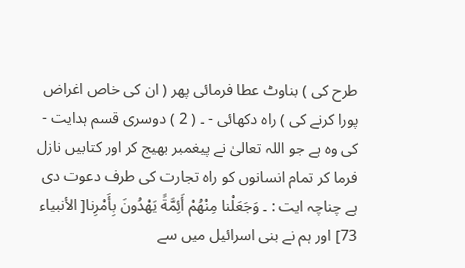طرح کی ) بناوٹ عطا فرمائی پھر ( ان کی خاص اغراض پورا کرنے کی ) راہ دکھائی - ۔ ( 2 ) دوسری قسم ہدایت - کی وہ ہے جو اللہ تعالیٰ نے پیغمبر بھیج کر اور کتابیں نازل فرما کر تمام انسانوں کو راہ تجارت کی طرف دعوت دی ہے چناچہ ایت : ۔ وَجَعَلْنا مِنْهُمْ أَئِمَّةً يَهْدُونَ بِأَمْرِنا[ الأنبیاء 73] اور ہم نے بنی اسرائیل میں سے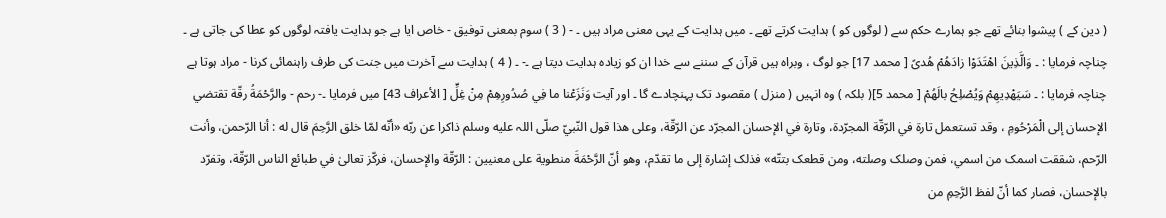( دین کے ) پیشوا بنائے تھے جو ہمارے حکم سے ( لوگوں کو ) ہدایت کرتے تھے ۔ میں ہدایت کے یہی معنی مراد ہیں ۔ - ( 3 ) سوم بمعنی توفیق - خاص ایا ہے جو ہدایت یافتہ لوگوں کو عطا کی جاتی ہے ۔ چناچہ فرمایا : ۔ وَالَّذِينَ اهْتَدَوْا زادَهُمْ هُدىً [ محمد 17] جو لوگ ، وبراہ ہیں قرآن کے سننے سے خدا ان کو زیادہ ہدایت دیتا ہے ۔- ۔ ( 4 ) ہدایت سے آخرت میں جنت کی طرف راہنمائی کرنا - مراد ہوتا ہے چناچہ فرمایا : ۔ سَيَهْدِيهِمْ وَيُصْلِحُ بالَهُمْ [ محمد 5]( بلکہ ) وہ انہیں ( منزل ) مقصود تک پہنچادے گا ۔ اور آیت وَنَزَعْنا ما فِي صُدُورِهِمْ مِنْ غِلٍّ [ الأعراف 43] میں فرمایا ۔- رحم - والرَّحْمَةُ رقّة تقتضي الإحسان إلى الْمَرْحُومِ ، وقد تستعمل تارة في الرّقّة المجرّدة، وتارة في الإحسان المجرّد عن الرّقّة، وعلی هذا قول النّبيّ صلّى اللہ عليه وسلم ذاکرا عن ربّه «أنّه لمّا خلق الرَّحِمَ قال له : أنا الرّحمن، وأنت الرّحم، شققت اسمک من اسمي، فمن وصلک وصلته، ومن قطعک بتتّه» فذلک إشارة إلى ما تقدّم، وهو أنّ الرَّحْمَةَ منطوية علی معنيين : الرّقّة والإحسان، فركّز تعالیٰ في طبائع الناس الرّقّة، وتفرّد بالإحسان، فصار کما أنّ لفظ الرَّحِمِ من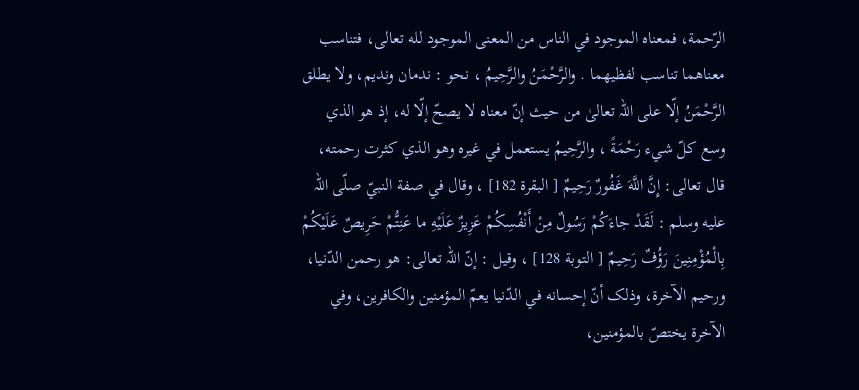الرّحمة، فمعناه الموجود في الناس من المعنی الموجود لله تعالی، فتناسب معناهما تناسب لفظيهما . والرَّحْمَنُ والرَّحِيمُ ، نحو : ندمان وندیم، ولا يطلق الرَّحْمَنُ إلّا علی اللہ تعالیٰ من حيث إنّ معناه لا يصحّ إلّا له، إذ هو الذي وسع کلّ شيء رَحْمَةً ، والرَّحِيمُ يستعمل في غيره وهو الذي کثرت رحمته، قال تعالی: إِنَّ اللَّهَ غَفُورٌ رَحِيمٌ [ البقرة 182] ، وقال في صفة النبيّ صلّى اللہ عليه وسلم : لَقَدْ جاءَكُمْ رَسُولٌ مِنْ أَنْفُسِكُمْ عَزِيزٌ عَلَيْهِ ما عَنِتُّمْ حَرِيصٌ عَلَيْكُمْ بِالْمُؤْمِنِينَ رَؤُفٌ رَحِيمٌ [ التوبة 128] ، وقیل : إنّ اللہ تعالی: هو رحمن الدّنيا، ورحیم الآخرة، وذلک أنّ إحسانه في الدّنيا يعمّ المؤمنین والکافرین، وفي الآخرة يختصّ بالمؤمنین،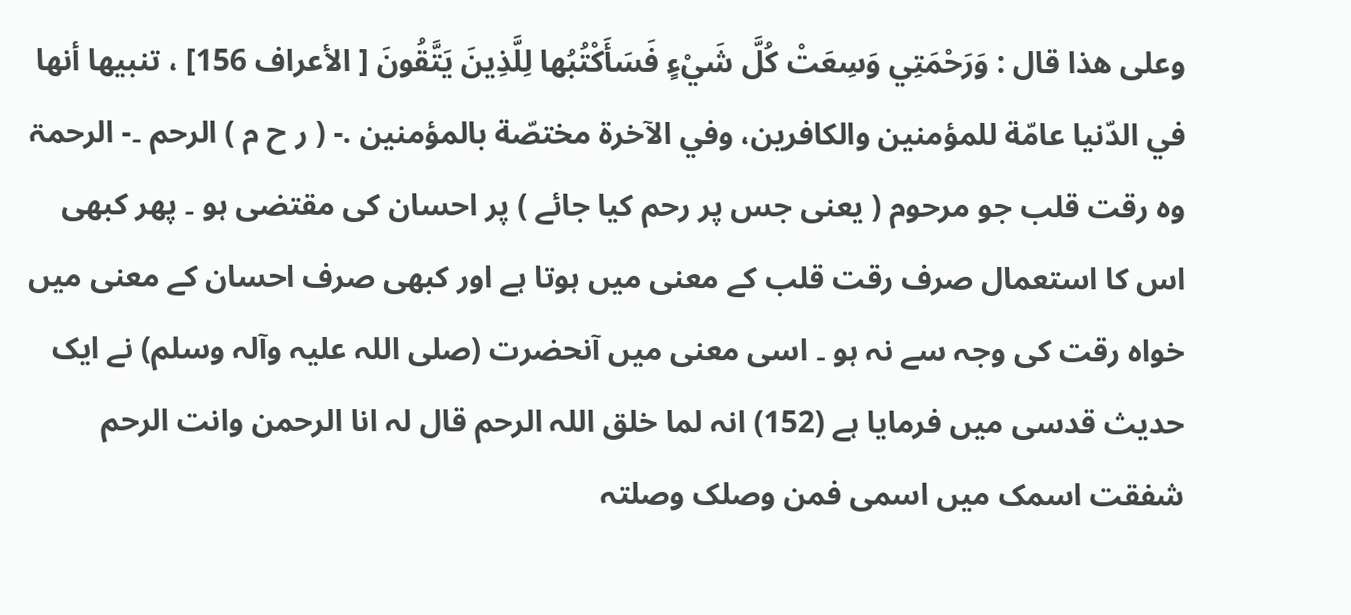وعلی هذا قال : وَرَحْمَتِي وَسِعَتْ كُلَّ شَيْءٍ فَسَأَكْتُبُها لِلَّذِينَ يَتَّقُونَ [ الأعراف 156] ، تنبيها أنها في الدّنيا عامّة للمؤمنین والکافرین، وفي الآخرة مختصّة بالمؤمنین .- ( ر ح م ) الرحم ۔- الرحمۃ وہ رقت قلب جو مرحوم ( یعنی جس پر رحم کیا جائے ) پر احسان کی مقتضی ہو ۔ پھر کبھی اس کا استعمال صرف رقت قلب کے معنی میں ہوتا ہے اور کبھی صرف احسان کے معنی میں خواہ رقت کی وجہ سے نہ ہو ۔ اسی معنی میں آنحضرت (صلی اللہ علیہ وآلہ وسلم) نے ایک حدیث قدسی میں فرمایا ہے (152) انہ لما خلق اللہ الرحم قال لہ انا الرحمن وانت الرحم شفقت اسمک میں اسمی فمن وصلک وصلتہ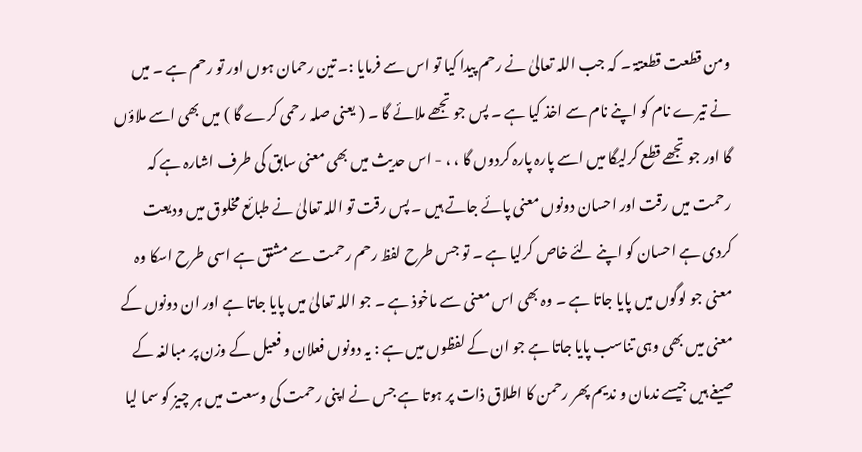ومن قطعت قطعتۃ ۔ کہ جب اللہ تعالیٰ نے رحم پیدا کیا تو اس سے فرمایا :۔ تین رحمان ہوں اور تو رحم ہے ۔ میں نے تیرے نام کو اپنے نام سے اخذ کیا ہے ۔ پس جو تجھے ملائے گا ۔ ( یعنی صلہ رحمی کرے گا ) میں بھی اسے ملاؤں گا اور جو تجھے قطع کرلیگا میں اسے پارہ پارہ کردوں گا ، ، - اس حدیث میں بھی معنی سابق کی طرف اشارہ ہے کہ رحمت میں رقت اور احسان دونوں معنی پائے جاتے ہیں ۔ پس رقت تو اللہ تعالیٰ نے طبائع مخلوق میں ودیعت کردی ہے احسان کو اپنے لئے خاص کرلیا ہے ۔ تو جس طرح لفظ رحم رحمت سے مشتق ہے اسی طرح اسکا وہ معنی جو لوگوں میں پایا جاتا ہے ۔ وہ بھی اس معنی سے ماخوذ ہے ۔ جو اللہ تعالیٰ میں پایا جاتا ہے اور ان دونوں کے معنی میں بھی وہی تناسب پایا جاتا ہے جو ان کے لفظوں میں ہے : یہ دونوں فعلان و فعیل کے وزن پر مبالغہ کے صیغے ہیں جیسے ندمان و ندیم پھر رحمن کا اطلاق ذات پر ہوتا ہے جس نے اپنی رحمت کی وسعت میں ہر چیز کو سما لیا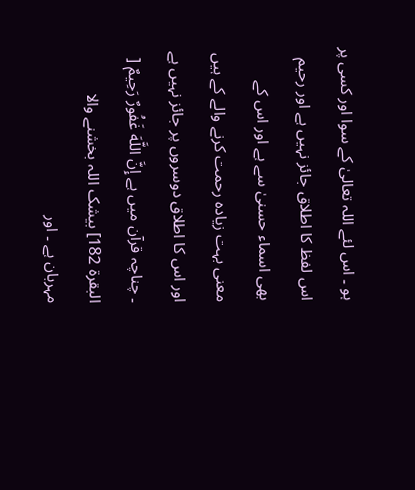ہو ۔ اس لئے اللہ تعالیٰ کے سوا اور کسی پر اس لفظ کا اطلاق جائز نہیں ہے اور رحیم بھی اسماء حسنیٰ سے ہے اور اس کے معنی بہت زیادہ رحمت کرنے والے کے ہیں اور اس کا اطلاق دوسروں پر جائز نہیں ہے ۔ چناچہ قرآن میں ہے إِنَّ اللَّهَ غَفُورٌ رَحِيمٌ [ البقرة 182] بیشک اللہ بخشنے والا مہربان ہے ۔ اور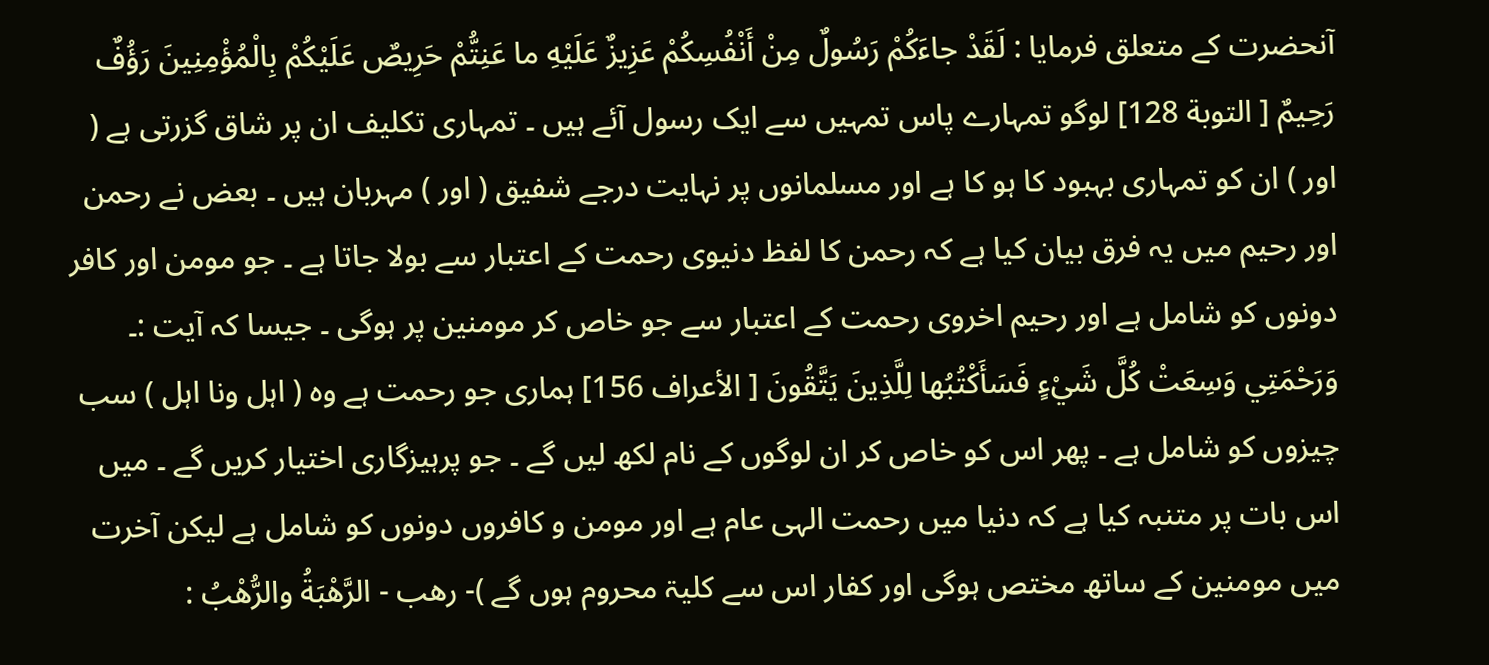آنحضرت کے متعلق فرمایا : لَقَدْ جاءَكُمْ رَسُولٌ مِنْ أَنْفُسِكُمْ عَزِيزٌ عَلَيْهِ ما عَنِتُّمْ حَرِيصٌ عَلَيْكُمْ بِالْمُؤْمِنِينَ رَؤُفٌ رَحِيمٌ [ التوبة 128] لوگو تمہارے پاس تمہیں سے ایک رسول آئے ہیں ۔ تمہاری تکلیف ان پر شاق گزرتی ہے ( اور ) ان کو تمہاری بہبود کا ہو کا ہے اور مسلمانوں پر نہایت درجے شفیق ( اور ) مہربان ہیں ۔ بعض نے رحمن اور رحیم میں یہ فرق بیان کیا ہے کہ رحمن کا لفظ دنیوی رحمت کے اعتبار سے بولا جاتا ہے ۔ جو مومن اور کافر دونوں کو شامل ہے اور رحیم اخروی رحمت کے اعتبار سے جو خاص کر مومنین پر ہوگی ۔ جیسا کہ آیت :۔ وَرَحْمَتِي وَسِعَتْ كُلَّ شَيْءٍ فَسَأَكْتُبُها لِلَّذِينَ يَتَّقُونَ [ الأعراف 156] ہماری جو رحمت ہے وہ ( اہل ونا اہل ) سب چیزوں کو شامل ہے ۔ پھر اس کو خاص کر ان لوگوں کے نام لکھ لیں گے ۔ جو پرہیزگاری اختیار کریں گے ۔ میں اس بات پر متنبہ کیا ہے کہ دنیا میں رحمت الہی عام ہے اور مومن و کافروں دونوں کو شامل ہے لیکن آخرت میں مومنین کے ساتھ مختص ہوگی اور کفار اس سے کلیۃ محروم ہوں گے )- رهب - الرَّهْبَةُ والرُّهْبُ :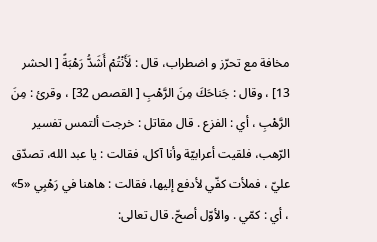مخافة مع تحرّز و اضطراب، قال : لَأَنْتُمْ أَشَدُّ رَهْبَةً [ الحشر 13] ، وقال : جَناحَكَ مِنَ الرَّهْبِ [ القصص 32] ، وقرئ : مِنَ الرَّهْبِ ، أي : الفزع . قال مقاتل : خرجت ألتمس تفسیر الرّهب، فلقیت أعرابيّة وأنا آكل، فقالت : يا عبد الله، تصدّق عليّ ، فملأت كفّي لأدفع إليها، فقالت : هاهنا في رَهْبِي «5» ، أي : كمّي . والأوّل أصحّ. قال تعالی: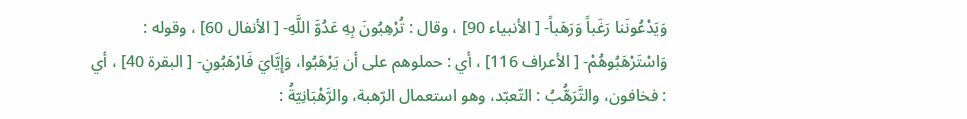وَيَدْعُونَنا رَغَباً وَرَهَباً- [ الأنبیاء 90] ، وقال : تُرْهِبُونَ بِهِ عَدُوَّ اللَّهِ- [ الأنفال 60] ، وقوله : وَاسْتَرْهَبُوهُمْ- [ الأعراف 116] ، أي : حملوهم علی أن يَرْهَبُوا، وَإِيَّايَ فَارْهَبُونِ- [ البقرة 40] ، أي : فخافون، والتَّرَهُّبُ : التّعبّد، وهو استعمال الرّهبة، والرَّهْبَانِيّةُ :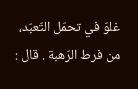غلوّ في تحمّل التّعبّد، من فرط الرّهبة . قال :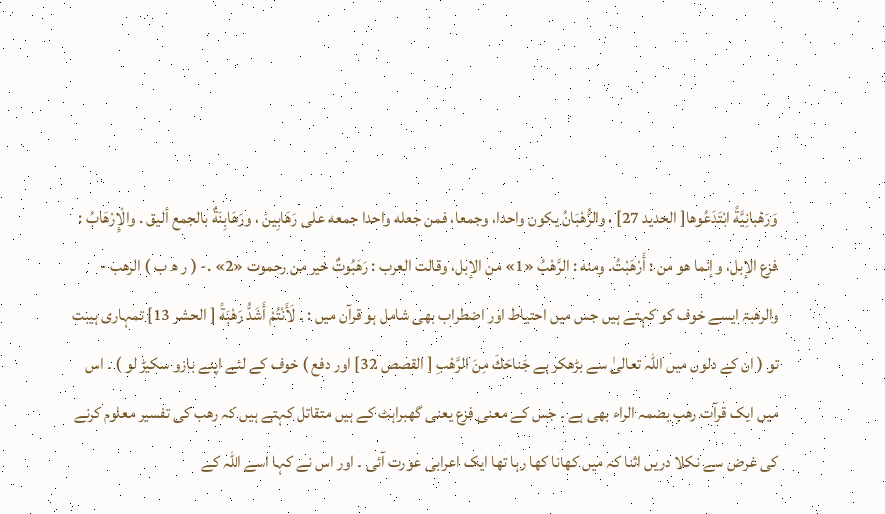وَرَهْبانِيَّةً ابْتَدَعُوها[ الحدید 27] ، والرُّهْبَانُ يكون واحدا، وجمعا، فمن جعله واحدا جمعه علی رَهَابِينَ ، ورَهَابِنَةٌ بالجمع أليق . والْإِرْهَابُ : فزع الإبل، وإنما هو من : أَرْهَبْتُ. ومنه : الرَّهْبُ «1» من الإبل، وقالت العرب : رَهَبُوتٌ خير من رحموت «2» .- ( ر ھ ب ) الرھب - والرھبۃ ایسے خوف کو کہتے ہیں جس میں احتیاط اور اضطراب بھی شامل ہو قرآن میں : ۔ لَأَنْتُمْ أَشَدُّ رَهْبَةً [ الحشر 13] تمہاری ہیبت تو ( ان کے دلوں میں اللہ تعالیٰ سے بڑھکر ہے جَناحَكَ مِنَ الرَّهْبِ [ القصص 32] اور دفع ) خوف کے لئے اپنے بازو سکیڑ لو ) ۔ اس میں ایک قرآت رھب بضمہ الراء بھی ہے ۔ جس کے معنی فزع یعنی گھبراہٹ کے ہیں متقاتل کہتے ہیں کہ رھب کی تفسیر معلوم کرنے کی غرض سے نکلا دریں اثنا کہ میں کھانا کھا رہا تھا ایک اعرابی عورت آئی ۔ اور اس نے کہا اسے اللہ کے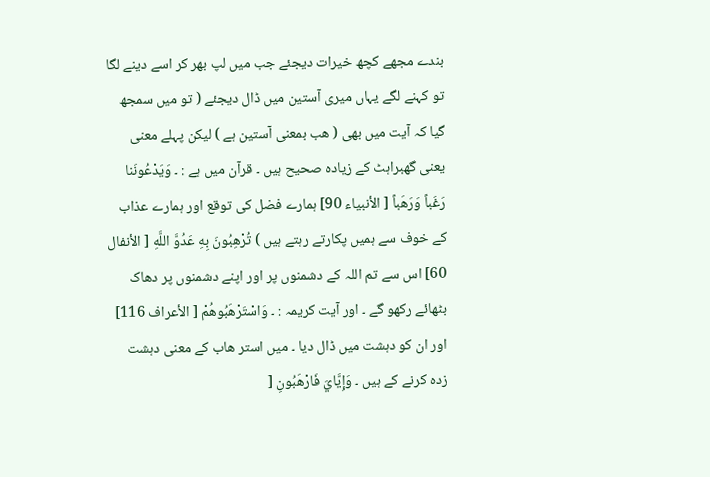بندے مجھے کچھ خیرات دیجئے جب میں لپ بھر کر اسے دینے لگا تو کہنے لگے یہاں میری آستین میں ڈال دیجئے ( تو میں سمجھ گیا کہ آیت میں بھی ( ھب بمعنی آستین ہے ) لیکن پہلے معنی یعنی گھبراہٹ کے زیادہ صحیح ہیں ۔ قرآن میں ہے : ۔ وَيَدْعُونَنا رَغَباً وَرَهَباً [ الأنبیاء 90] ہمارے فضل کی توقع اور ہمارے عذاب کے خوف سے ہمیں پکارتے رہتے ہیں ) تُرْهِبُونَ بِهِ عَدُوَّ اللَّهِ [ الأنفال 60] اس سے تم اللہ کے دشمنوں پر اور اپنے دشمنوں پر دھاک بٹھائے رکھو گے ۔ اور آیت کریمہ : ۔ وَاسْتَرْهَبُوهُمْ [ الأعراف 116] اور ان کو دہشت میں ڈال دیا ۔ میں استر ھاب کے معنی دہشت زدہ کرنے کے ہیں ۔ وَإِيَّايَ فَارْهَبُونِ [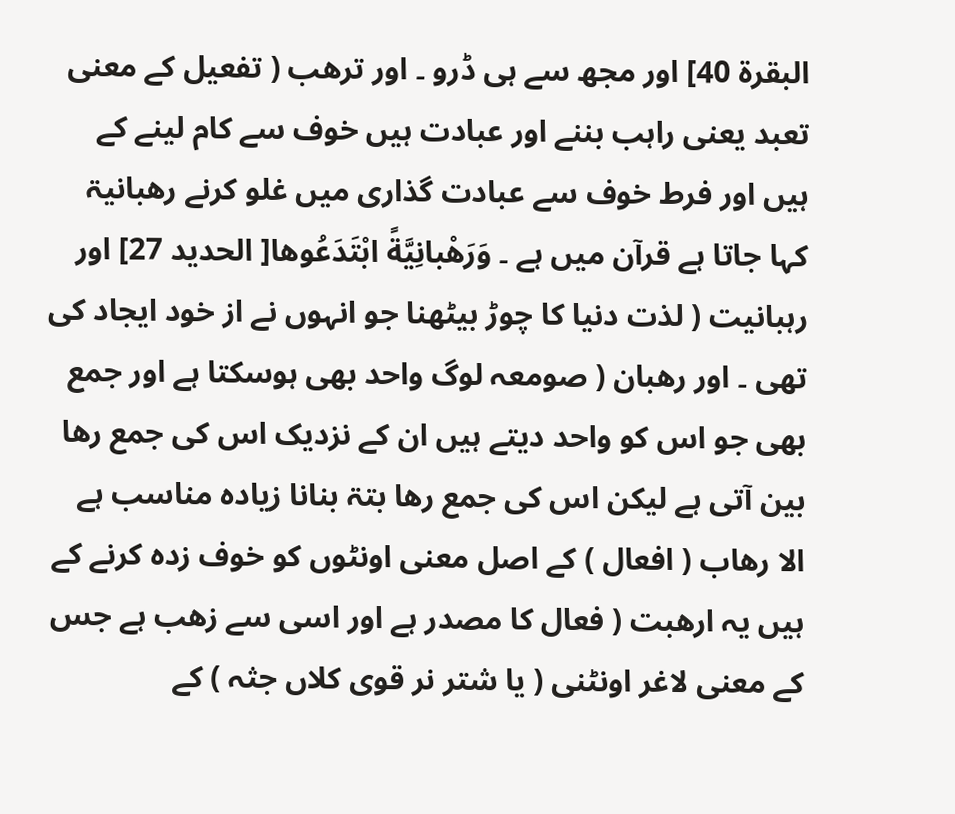البقرة 40] اور مجھ سے ہی ڈرو ۔ اور ترھب ( تفعیل کے معنی تعبد یعنی راہب بننے اور عبادت ہیں خوف سے کام لینے کے ہیں اور فرط خوف سے عبادت گذاری میں غلو کرنے رھبانیۃ کہا جاتا ہے قرآن میں ہے ۔ وَرَهْبانِيَّةً ابْتَدَعُوها[ الحدید 27] اور رہبانیت ( لذت دنیا کا چوڑ بیٹھنا جو انہوں نے از خود ایجاد کی تھی ۔ اور رھبان ( صومعہ لوگ واحد بھی ہوسکتا ہے اور جمع بھی جو اس کو واحد دیتے ہیں ان کے نزدیک اس کی جمع رھا بین آتی ہے لیکن اس کی جمع رھا بتۃ بنانا زیادہ مناسب ہے الا رھاب ( افعال ) کے اصل معنی اونٹوں کو خوف زدہ کرنے کے ہیں یہ ارھبت ( فعال کا مصدر ہے اور اسی سے زھب ہے جس کے معنی لاغر اونٹنی ( یا شتر نر قوی کلاں جثہ ) کے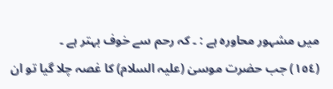میں مشہور محاورہ ہے : ۔ کہ رحم سے خوف بہتر ہے ۔
(١٥٤) جب حضرت موسیٰ (علیہ السلام) کا غصہ چلا گیا تو ان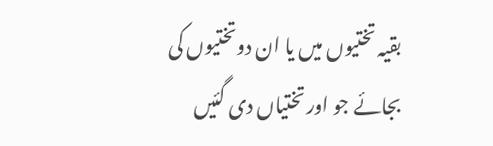بقیہ تختیوں میں یا ان دوتختیوں کی بجائے جو اور تختیاں دی گئیں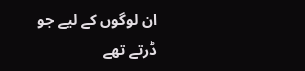ان لوگوں کے لیے جو ڈرتے تھے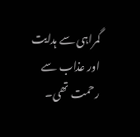گمراہی سے ہدایت اور عذاب سے رحمت تھی۔